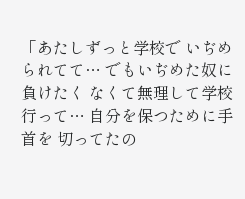「あたしずっと学校で いぢめられてて… でもいぢめた奴に負けたく なくて無理して学校行って… 自分を保つために手首を 切ってたの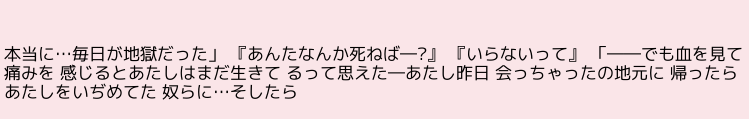本当に…毎日が地獄だった」 『あんたなんか死ねば―?』 『いらないって』 「――でも血を見て痛みを 感じるとあたしはまだ生きて るって思えた―あたし昨日 会っちゃったの地元に 帰ったらあたしをいぢめてた 奴らに…そしたら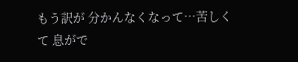もう訳が 分かんなくなって…苦しくて 息がで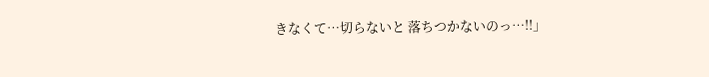きなくて…切らないと 落ちつかないのっ…!!」